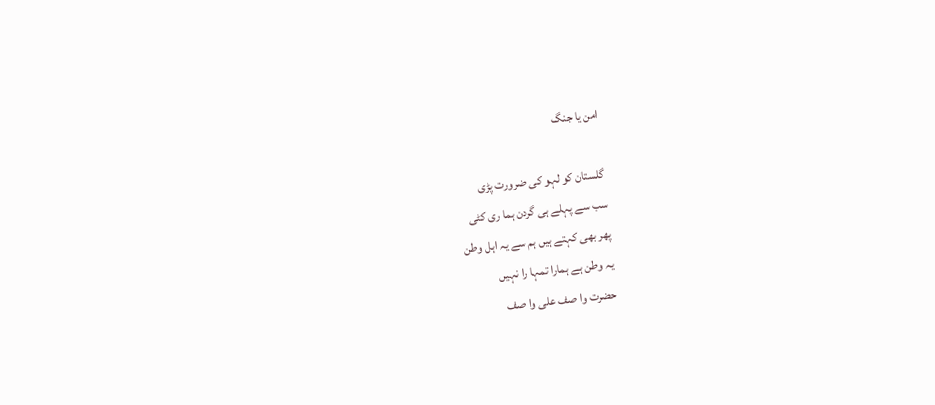امن یا جنگ

گلستان کو لہو کی ضرورت پڑی
سب سے پہلے ہی گردن ہما ری کٹی
پھر بھی کہتے ہیں ہم سے یہ اہل وطن
یہ وطن ہے ہمارا تمہا را نہیں
حضرت وا صف علی وا صف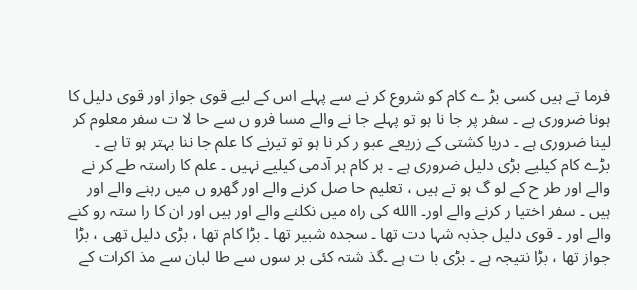فرما تے ہیں کسی بڑ ے کام کو شروع کر نے سے پہلے اس کے لیے قوی جواز اور قوی دلیل کا ہونا ضروری ہے ۔ سفر پر جا نا ہو تو پہلے جا نے والے مسا فرو ں سے حا لا ت سفر معلوم کر لینا ضروری ہے ۔ دریا کشتی کے زریعے عبو ر کر نا ہو تو تیرنے کا علم جا ننا بہتر ہو تا ہے ۔ بڑے کام کیلیے بڑی دلیل ضروری ہے ۔ ہر کام ہر آدمی کیلیے نہیں ۔ علم کا راستہ طے کر نے والے اور طر ح کے لو گ ہو تے ہیں ، تعلیم حا صل کرنے والے اور گھرو ں میں رہنے والے اور ہیں ۔ سفر اختیا ر کرنے والے اور۔ االله کی راہ میں نکلنے والے اور ہیں اور ان کا را ستہ رو کنے والے اور ۔ قوی دلیل جذبہ شہا دت تھا ۔ سجدہ شبیر تھا ۔ بڑا کام تھا ، بڑی دلیل تھی ، بڑا جواز تھا ، بڑا نتیجہ ہے ۔ بڑی با ت ہے ۔گذ شتہ کئی بر سوں سے طا لبان سے مذ اکرات کے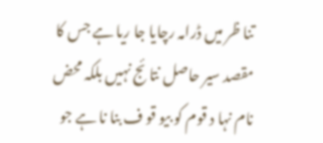تنا ظر میں ڈرامہ رچایا جا ریا ہے جس کا مقصد سیر حاصل نتا ئج نہیں بلکہ محض نام نہا د قوم کو بیو قو ف بنا نا ہے جو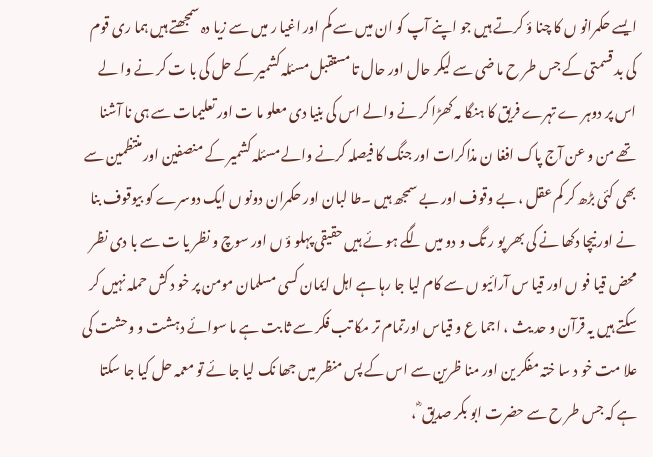ایسے حکمرانو ں کا چنا ؤ کرتے ہیں جو اپنے آپ کو ان میں سے کم اور اغیا ر میں سے زیا دہ سمجھتے ہیں ہما ری قوم کی بد قسمتی کے جس طر ح ما ضی سے لیکر حال اور حال تا مستقبل مسئلہ کشمیر کے حل کی با ت کر نے وا لے اس پر دوہر ے تہرے فریق کا ہنگا مہ کھڑا کر نے والے اس کی بنیا دی معلو ما ت اور تعلیمات سے ہی نا آشنا تھے من و عن آج پاک افغا ن مذاکرات اور جنگ کا فیصلہ کرنے والے مسئلہ کشمیر کے منصفین اور منتظمین سے بھی کئی بڑھ کر کم عقل ، بے وقوف اور بے سمجھ ہیں ۔طا لبان اور حکمران دونو ں ایک دوسرے کو بیوقوف بنا نے اور نیچا دکھا نے کی بھر پو ر تگ و دو میں لگے ہو ئے ہیں حقیقی پہلو ؤ ں اور سوچ و نظر یا ت سے با دی نظر محض قیا فو ں اور قیا س آرائیو ں سے کام لیا جا رہا ہے اہل ایمان کسی مسلمان مومن پر خو د کش حملہ نہیں کر سکتے ہیں یہ قرآن و حد یث ، اجما ع و قیاس اورتمام تر مکا تب فکر سے ثا بت ہے ما سوائے دہشت و وحشت کی علا مت خو د سا ختہ مفکر ین اور منا ظرین سے اس کے پس منظر میں جھا نک لیا جا ئے تو معمہ حل کیا جا سکتا ہے کہ جس طر ح سے حضرت ابو بکر صدیق ؓ ،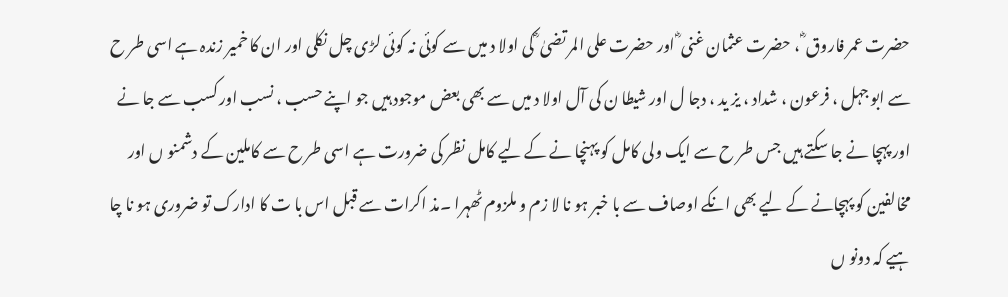حضرت عمر فاروق ؓ ، حضرت عثمان غنی ؓ اور حضرت علی المر تضیٰ ؓ کی اولا د میں سے کوئی نہ کوئی لڑی چل نکلی اور ان کا خمیر زندہ ہے اسی طر ح سے ابو جہل ، فرعون ، شداد ، یز ید ، دجا ل اور شیطا ن کی آل اولا د میں سے بھی بعض موجود ہیں جو اپنے حسب ، نسب اور کسب سے جا نے اور پہچا نے جا سکتے ہیں جس طر ح سے ایک ولی کامل کو پہنچا نے کے لیے کامل نظر کی ضرورت ہے اسی طر ح سے کاملین کے دشمنو ں اور مخالفین کو پہچانے کے لیے بھی انکے اوصاف سے با خبر ہو نا لا زم و ملزوم ٹھہرا ۔مذ اکرات سے قبل اس با ت کا ادارک تو ضروری ہو نا چا ہیے کہ دونو ں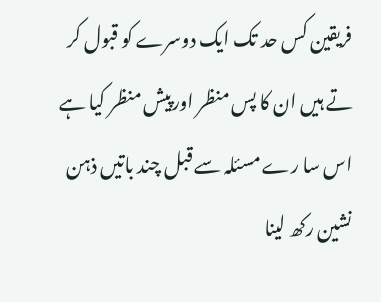فریقین کس حد تک ایک دوسرے کو قبول کر تے ہیں ان کا پس منظر اورپیش منظر کیا ہے اس سا رے مسئلہ سے قبل چند باتیں ذہن نشین رکھ لینا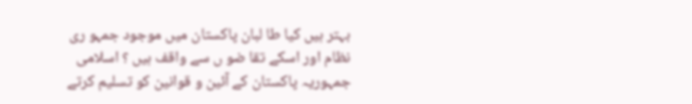بہتر ہیں کیا طا لبان پاکستان میں موجود جمہو ری نظام اور اسکے تقا ضو ں سے واقف ہیں ؟ اسلامی جمہوریہ پاکستان کے آئین و قوانین کو تسلیم کرتے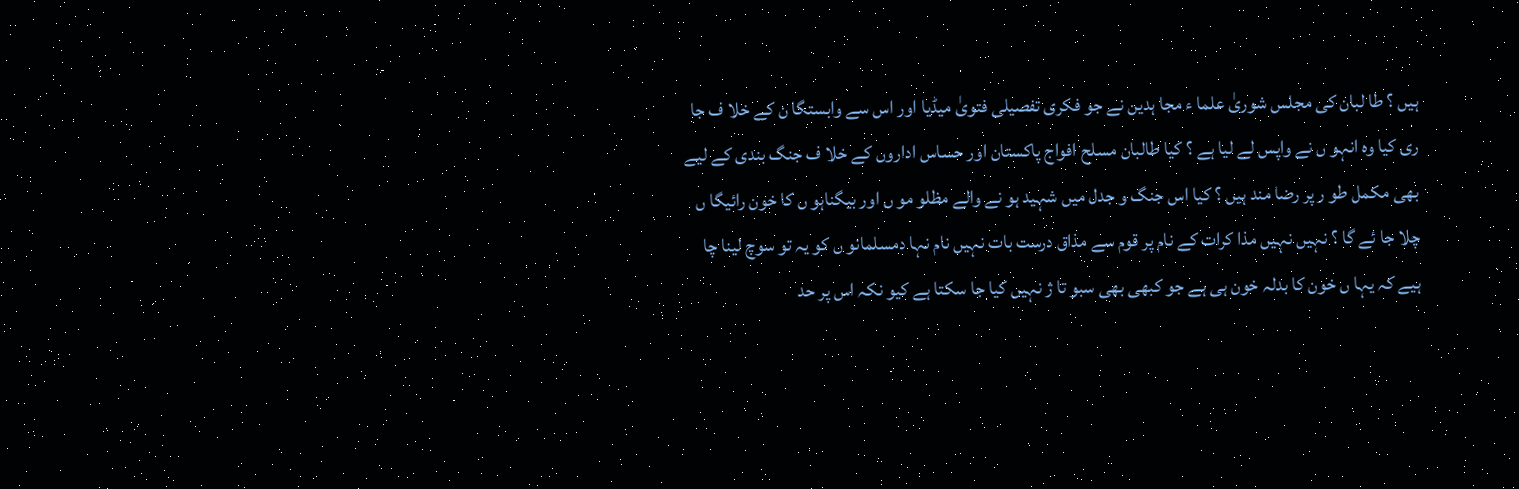ہیں ؟ طا لبان کی مجلس شوریٰ علما ء مجا ہدین نے جو فکری تفصیلی فتویٰ میڈیا اور اس سے وابستگا ن کے خلا ف جا ری کیا وہ انہو ں نے واپس لے لیا ہے ؟ کیا طالبان مسلح افواج پاکستان اور حساس اداروں کے خلا ف جنگ بندی کے لیے بھی مکمل طو ر پر رضا مند ہیں ؟ کیا اس جنگ و جدل میں شہید ہو نے والے مظلو مو ں اور بیگناہو ں کا خون رائیگا ں چلا جا ئے گا ؟ نہیں نہیں مذا کرات کے نام پر قوم سے مذاق درست بات نہیں نام نہا دمسلمانو ں کو یہ تو سوچ لینا چا ہیے کہ یہا ں خون کا بدلہ خون ہی ہے جو کبھی بھی سبو تا ژ نہیں کیا جا سکتا ہے کیو نکہ اس پر حد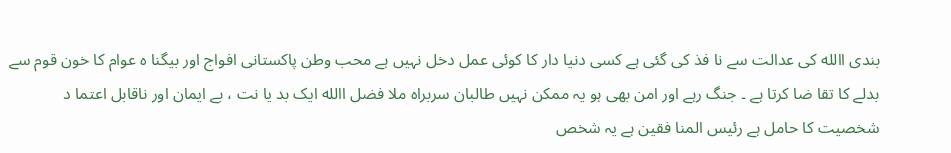بندی االله کی عدالت سے نا فذ کی گئی ہے کسی دنیا دار کا کوئی عمل دخل نہیں ہے محب وطن پاکستانی افواج اور بیگنا ہ عوام کا خون قوم سے بدلے کا تقا ضا کرتا ہے ۔ جنگ رہے اور امن بھی ہو یہ ممکن نہیں طالبان سربراہ ملا فضل االله ایک بد یا نت ، بے ایمان اور ناقابل اعتما د شخصیت کا حامل ہے رئیس المنا فقین ہے یہ شخص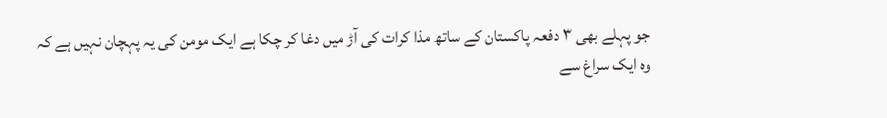جو پہلے بھی ۳ دفعہ پاکستان کے ساتھ مذا کرات کی آڑ میں دغا کر چکا ہے ایک مومن کی یہ پہچان نہیں ہے کہ وہ ایک سراغ سے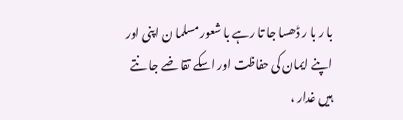با ر با ر ڈھسا جا تا رہے با شعور مسلما ن اپنی اور اپنے ایمان کی حفاظت اور اسکے تقا ضے جا نتے ہیں غدار ،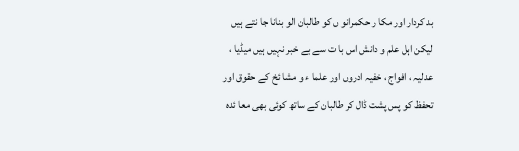بد کردار اور مکا ر حکمرانو ں کو طالبان الو بنانا جا نتے ہیں لیکن اہل علم و دانش اس با ت سے بے خبر نہیں ہیں میڈیا ، عدلیہ ، افواج ، خفیہ ادروں اور علما ء و مشا ئخ کے حقوق اور تحفظ کو پس پشت ڈال کر طالبان کے ساتھ کوئی بھی معا ئدہ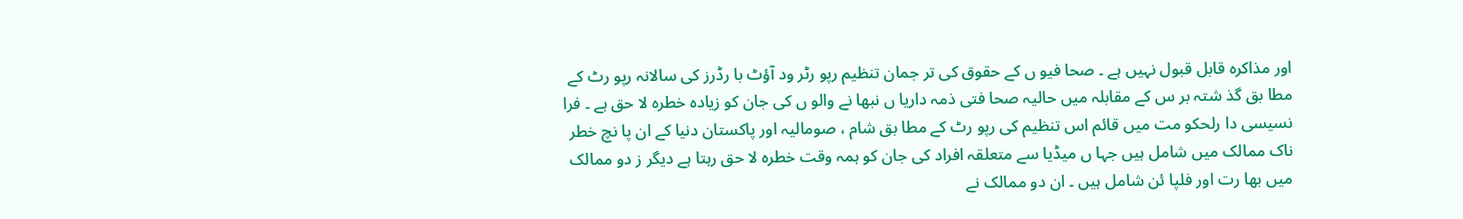اور مذاکرہ قابل قبول نہیں ہے ۔ صحا فیو ں کے حقوق کی تر جمان تنظیم رپو رٹر ود آؤٹ با رڈرز کی سالانہ رپو رٹ کے مطا بق گذ شتہ بر س کے مقابلہ میں حالیہ صحا فتی ذمہ داریا ں نبھا نے والو ں کی جان کو زیادہ خطرہ لا حق ہے ۔ فرا نسیسی دا رلحکو مت میں قائم اس تنظیم کی رپو رٹ کے مطا بق شام ، صومالیہ اور پاکستان دنیا کے ان پا نچ خطر ناک ممالک میں شامل ہیں جہا ں میڈیا سے متعلقہ افراد کی جان کو ہمہ وقت خطرہ لا حق رہتا ہے دیگر ز دو ممالک میں بھا رت اور فلپا ئن شامل ہیں ۔ ان دو ممالک نے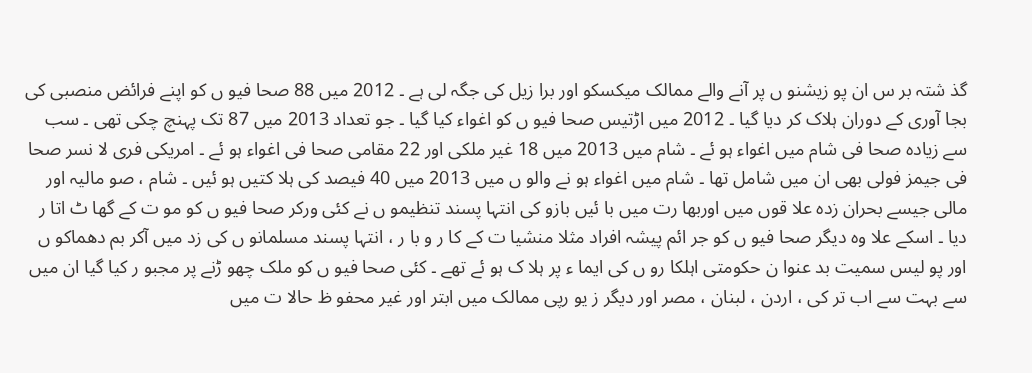گذ شتہ بر س ان پو زیشنو ں پر آنے والے ممالک میکسکو اور برا زیل کی جگہ لی ہے ۔ 2012 میں 88 صحا فیو ں کو اپنے فرائض منصبی کی بجا آوری کے دوران ہلاک کر دیا گیا ۔ 2012 میں اڑتیس صحا فیو ں کو اغواء کیا گیا ۔ جو تعداد 2013 میں 87 تک پہنچ چکی تھی ۔ سب سے زیادہ صحا فی شام میں اغواء ہو ئے ۔ شام میں 2013 میں 18 غیر ملکی اور 22 مقامی صحا فی اغواء ہو ئے ۔ امریکی فری لا نسر صحا فی جیمز فولی بھی ان میں شامل تھا ۔ شام میں اغواء ہو نے والو ں میں 2013 میں 40 فیصد کی ہلا کتیں ہو ئیں ۔ شام ، صو مالیہ اور مالی جیسے بحران زدہ علا قوں میں اوربھا رت میں با ئیں بازو کی انتہا پسند تنظیمو ں نے کئی ورکر صحا فیو ں کو مو ت کے گھا ٹ اتا ر دیا ۔ اسکے علا وہ دیگر صحا فیو ں کو جر ائم پیشہ افراد مثلا منشیا ت کے کا ر و با ر ، انتہا پسند مسلمانو ں کی زد میں آکر بم دھماکو ں اور پو لیس سمیت بد عنوا ن حکومتی اہلکا رو ں کی ایما ء پر ہلا ک ہو ئے تھے ۔ کئی صحا فیو ں کو ملک چھو ڑنے پر مجبو ر کیا گیا ان میں سے بہت سے اب تر کی ، اردن ، لبنان ، مصر اور دیگر ز یو رپی ممالک میں ابتر اور غیر محفو ظ حالا ت میں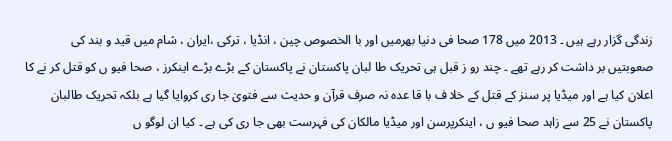زندگی گزار رہے ہیں ۔ 2013 میں 178 صحا فی دنیا بھرمیں اور با الخصوص چین ، انڈیا ، ترکی ،ایران ، شام میں قید و بند کی صعوبتیں بر داشت کر رہے تھے ۔ چند رو ز قبل ہی تحریک طا لبان پاکستان نے پاکستان کے بڑے بڑے اینکرز ، صحا فیو ں کو قتل کر نے کا اعلان کیا ہے اور میڈیا پر سنز کے قتل کے خلا ف با قا عدہ نہ صرف قرآن و حدیث سے فتویٰ جا ری کروایا گیا ہے بلکہ تحریک طالبان پاکستان نے 25 سے زاہد صحا فیو ں ، اینکرپرسن اور میڈیا مالکان کی فہرست بھی جا ری کی ہے ۔ کیا ان لوگو ں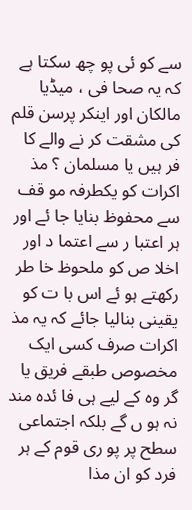سے کو ئی پو چھ سکتا ہے کہ یہ صحا فی ، میڈیا مالکان اور اینکر پرسن قلم کی مشقت کر نے والے کا فر ہیں یا مسلمان ؟ مذ اکرات کو یکطرفہ مو قف سے محفوظ بنایا جا ئے اور ہر اعتبا ر سے اعتما د اور اخلا ص کو ملحوظ خا طر رکھتے ہو ئے اس با ت کو یقینی بنالیا جائے کہ یہ مذ اکرات صرف کسی ایک مخصوص طبقے فریق یا گر وہ کے لیے ہی فا ئدہ مند نہ ہو ں گے بلکہ اجتماعی سطح پر پو ری قوم کے ہر فرد کو ان مذا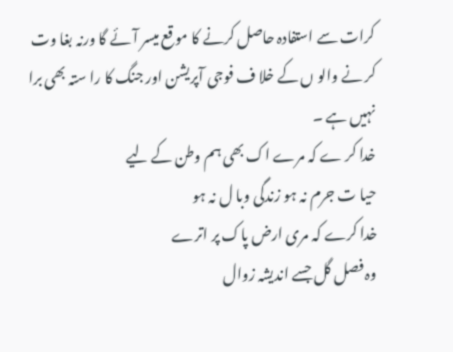کرات سے استفادہ حاصل کرنے کا موقع میسر آئے گا ورنہ بغا وت کر نے والو ں کے خلا ف فوجی آپریشن اور جنگ کا را ستہ بھی برا نہیں ہے ۔
خدا کر ے کہ مرے اک بھی ہم وطن کے لیے
حیا ت جرم نہ ہو زندگی وبا ل نہ ہو
خدا کرے کہ مری ارض پاک پر اترے
وہ فصل گل جسے اندیشہ زوال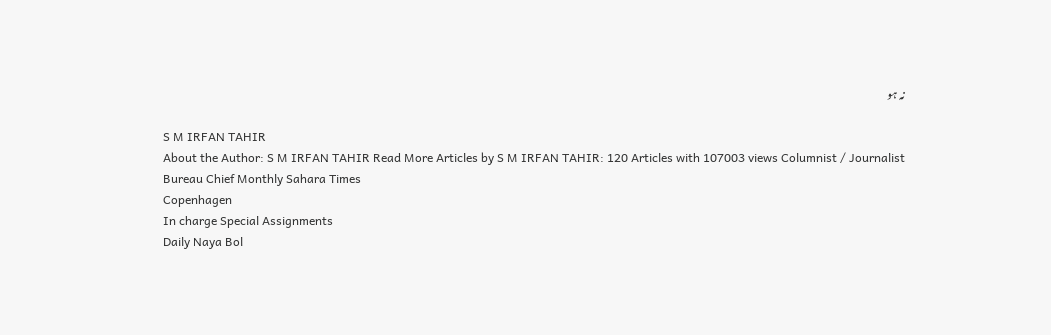نہ ہو

S M IRFAN TAHIR
About the Author: S M IRFAN TAHIR Read More Articles by S M IRFAN TAHIR: 120 Articles with 107003 views Columnist / Journalist
Bureau Chief Monthly Sahara Times
Copenhagen
In charge Special Assignments
Daily Naya Bol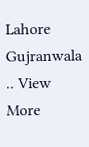Lahore Gujranwala
.. View More